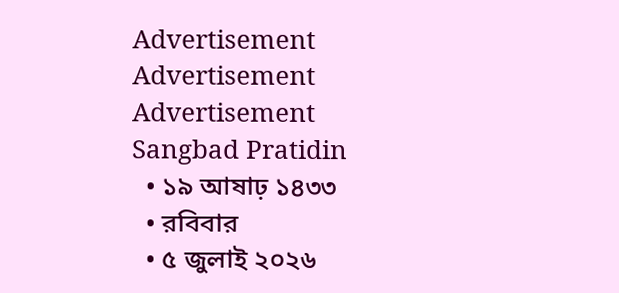Advertisement
Advertisement
Advertisement
Sangbad Pratidin
  • ১৯ আষাঢ় ১৪৩৩
  • রবিবার
  • ৫ জুলাই ২০২৬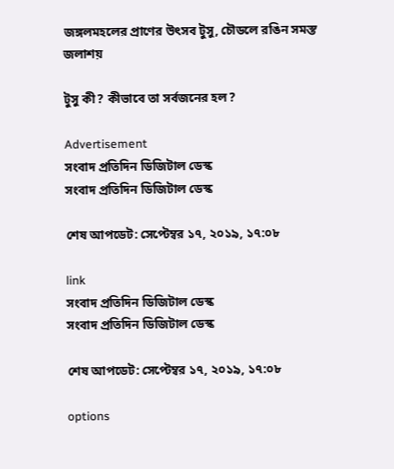জঙ্গলমহলের প্রাণের উৎসব টুসু, চৌডলে রঙিন সমস্ত জলাশয়

টুসু কী? কীভাবে তা সর্বজনের হল?

Advertisement
সংবাদ প্রতিদিন ডিজিটাল ডেস্ক
সংবাদ প্রতিদিন ডিজিটাল ডেস্ক

শেষ আপডেট: সেপ্টেম্বর ১৭, ২০১৯, ১৭:০৮

link
সংবাদ প্রতিদিন ডিজিটাল ডেস্ক
সংবাদ প্রতিদিন ডিজিটাল ডেস্ক

শেষ আপডেট: সেপ্টেম্বর ১৭, ২০১৯, ১৭:০৮

options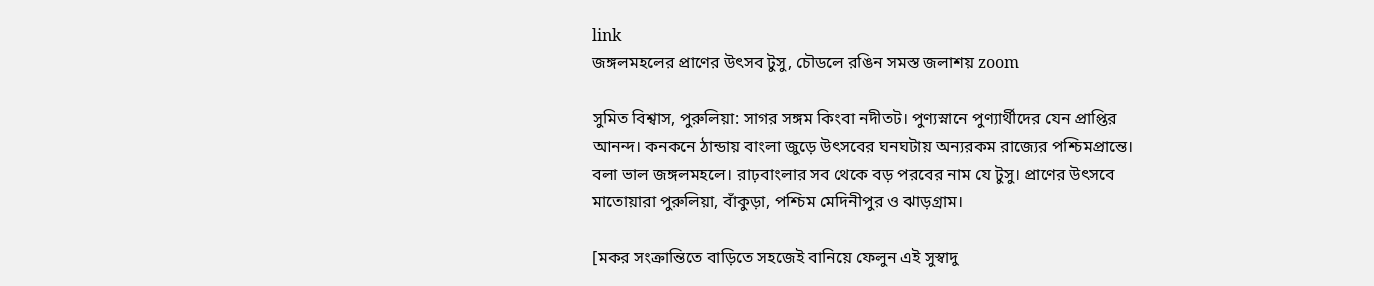link
জঙ্গলমহলের প্রাণের উৎসব টুসু, চৌডলে রঙিন সমস্ত জলাশয় zoom

সুমিত বিশ্বাস, পুরুলিয়া: সাগর সঙ্গম কিংবা নদীতট। পুণ্যস্নানে পুণ্যার্থীদের যেন প্রাপ্তির আনন্দ। কনকনে ঠান্ডায় বাংলা জুড়ে উৎসবের ঘনঘটায় অন্যরকম রাজ্যের পশ্চিমপ্রান্তে। বলা ভাল জঙ্গলমহলে। রাঢ়বাংলার সব থেকে বড় পরবের নাম যে টুসু। প্রাণের উৎসবে মাতোয়ারা পুরুলিয়া, বাঁকুড়া, পশ্চিম মেদিনীপুর ও ঝাড়গ্রাম।

[মকর সংক্রান্তিতে বাড়িতে সহজেই বানিয়ে ফেলুন এই সুস্বাদু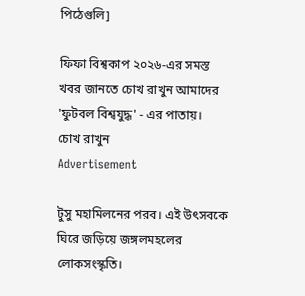পিঠেগুলি]

ফিফা বিশ্বকাপ ২০২৬-এর সমস্ত খবর জানতে চোখ রাখুন আমাদের 'ফুটবল বিশ্বযুদ্ধ' - এর পাতায়।
চোখ রাখুন
Advertisement

টুসু মহামিলনের পরব। এই উৎসবকে ঘিরে জড়িয়ে জঙ্গলমহলের লোকসংস্কৃতি।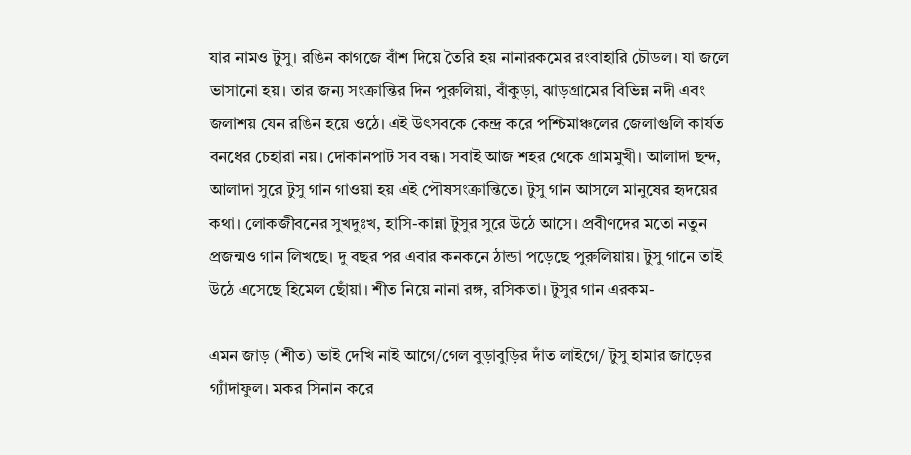যার নামও টুসু। রঙিন কাগজে বাঁশ দিয়ে তৈরি হয় নানারকমের রংবাহারি চৌডল। যা জলে ভাসানো হয়। তার জন্য সংক্রান্তির দিন পুরুলিয়া, বাঁকুড়া, ঝাড়গ্রামের বিভিন্ন নদী এবং জলাশয় যেন রঙিন হয়ে ওঠে। এই উৎসবকে কেন্দ্র করে পশ্চিমাঞ্চলের জেলাগুলি কার্যত বনধের চেহারা নয়। দোকানপাট সব বন্ধ। সবাই আজ শহর থেকে গ্রামমুখী। আলাদা ছন্দ, আলাদা সুরে টুসু গান গাওয়া হয় এই পৌষসংক্রান্তিতে। টুসু গান আসলে মানুষের হৃদয়ের কথা। লোকজীবনের সুখদুঃখ, হাসি-কান্না টুসুর সুরে উঠে আসে। প্রবীণদের মতো নতুন প্রজন্মও গান লিখছে। দু বছর পর এবার কনকনে ঠান্ডা পড়েছে পুরুলিয়ায়। টুসু গানে তাই উঠে এসেছে হিমেল ছোঁয়া। শীত নিয়ে নানা রঙ্গ, রসিকতা। টুসুর গান এরকম-

এমন জাড় (শীত) ভাই দেখি নাই আগে/গেল বুড়াবুড়ির দাঁত লাইগে/ টুসু হামার জাড়ের গ্যাঁদাফুল। মকর সিনান করে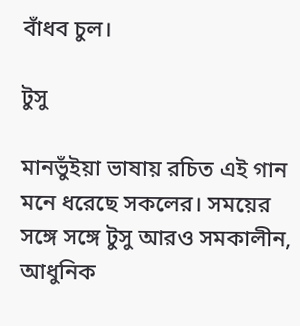বাঁধব চুল।

টুসু

মানভুঁইয়া ভাষায় রচিত এই গান মনে ধরেছে সকলের। সময়ের সঙ্গে সঙ্গে টুসু আরও সমকালীন, আধুনিক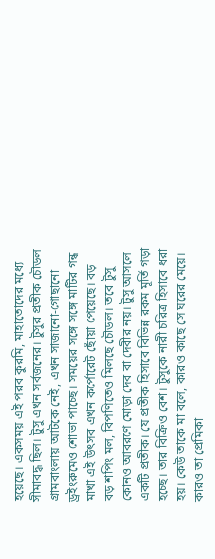হয়েছে। একসময় এই পরব কুরমি, মাহাতোদের মধ্যে সীমাবদ্ধ ছিল। টুসু এখন সর্বজনের। টুসুর প্রতীক চৌডল গ্রামবাংলায় আটকে নেই, এখন সাজানো-গোছানো ড্রইংরুমেও শোভা পাচ্ছে। সময়ের সঙ্গে সঙ্গে মাটির গন্ধ মাখা এই উৎসব এখন কর্পোরেট ছোঁয়া পেয়েছে। বড় বড় শপিং মল, বিপণিতেও মিলছে চৌডল। তবে টুসু কোনও আবরণে মোড়া দেব বা দেবীর নয়। টুসু আসলে একটি প্রতীক। যে প্রতীক হিসাবে বিভিন্ন রকম মূর্তি গড়া হচ্ছে। তার বিক্রিও বেশ। টুসুকে নারী চরিত্র হিসাবে ধরা হয়। কেউ তাকে মা বলে, কারও কাছে সে ঘরের মেয়ে। কারও তা প্রেমিকা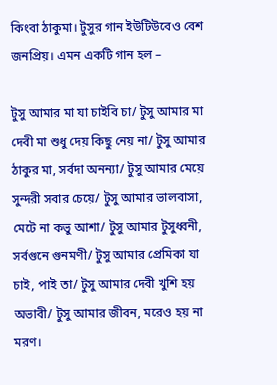কিংবা ঠাকুমা। টুসুর গান ইউটিউবেও বেশ জনপ্রিয়। এমন একটি গান হল –

টুসু আমার মা যা চাইবি চা/ টুসু আমার মা দেবী মা শুধু দেয় কিছু নেয় না/ টুসু আমার ঠাকুর মা, সর্বদা অনন্যা/ টুসু আমার মেয়ে সুন্দরী সবার চেয়ে/ টুসু আমার ভালবাসা, মেটে না কভু আশা/ টুসু আমার টুসুধ্বনী, সর্বগুনে গুনমণী/ টুসু আমার প্রেমিকা যা চাই, পাই তা/ টুসু আমার দেবী খুশি হয় অভাবী/ টুসু আমার জীবন, মরেও হয় না মরণ।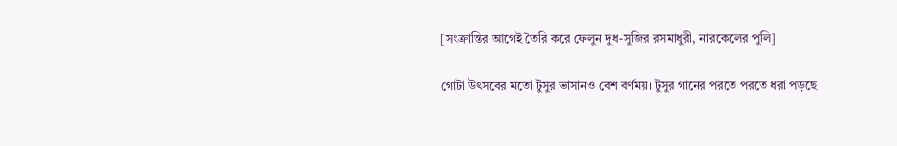[সংক্রান্তির আগেই তৈরি করে ফেলুন দুধ-সুজির রসমাধুরী, নারকেলের পুলি]

গোটা উৎসবের মতো টুসুর ভাসানও বেশ বর্ণময়। টুসুর গানের পরতে পরতে ধরা পড়ছে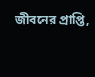জীবনের প্রাপ্তি,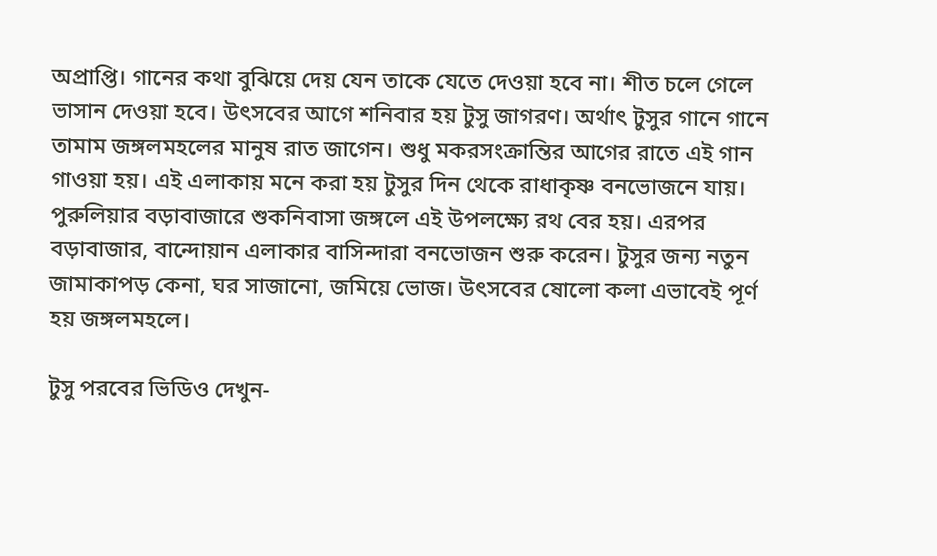অপ্রাপ্তি। গানের কথা বুঝিয়ে দেয় যেন তাকে যেতে দেওয়া হবে না। শীত চলে গেলে ভাসান দেওয়া হবে। উৎসবের আগে শনিবার হয় টুসু জাগরণ। অর্থাৎ টুসুর গানে গানে তামাম জঙ্গলমহলের মানুষ রাত জাগেন। শুধু মকরসংক্রান্তির আগের রাতে এই গান গাওয়া হয়। এই এলাকায় মনে করা হয় টুসুর দিন থেকে রাধাকৃষ্ণ বনভোজনে যায়। পুরুলিয়ার বড়াবাজারে শুকনিবাসা জঙ্গলে এই উপলক্ষ্যে রথ বের হয়। এরপর বড়াবাজার, বান্দোয়ান এলাকার বাসিন্দারা বনভোজন শুরু করেন। টুসুর জন্য নতুন জামাকাপড় কেনা, ঘর সাজানো, জমিয়ে ভোজ। উৎসবের ষোলো কলা এভাবেই পূর্ণ হয় জঙ্গলমহলে।

টুসু পরবের ভিডিও দেখুন-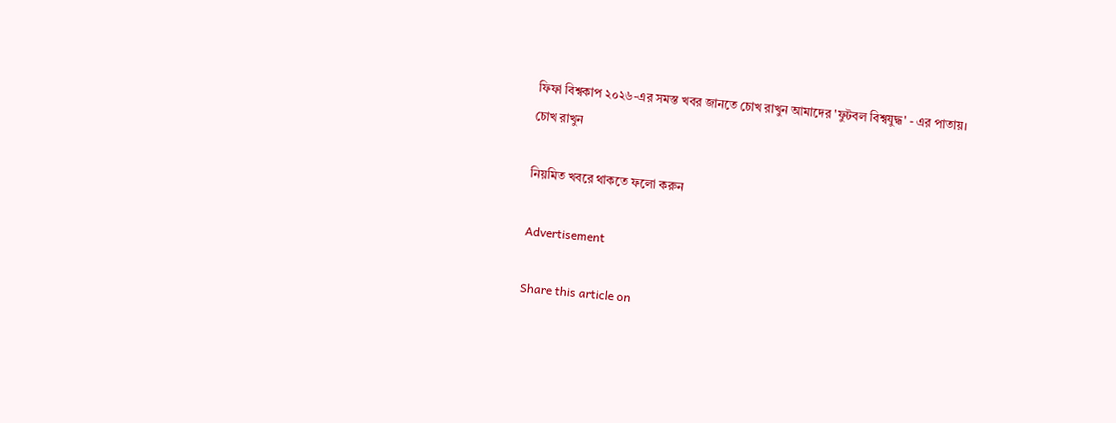ফিফা বিশ্বকাপ ২০২৬-এর সমস্ত খবর জানতে চোখ রাখুন আমাদের 'ফুটবল বিশ্বযুদ্ধ' - এর পাতায়।
চোখ রাখুন

নিয়মিত খবরে থাকতে ফলো করুন

Advertisement

Share this article on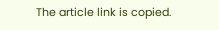The article link is copied.